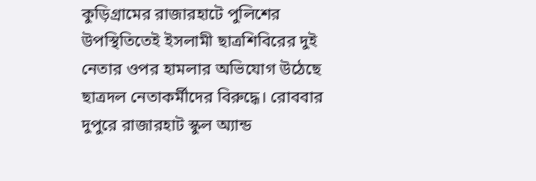কুড়িগ্রামের রাজারহাটে পুলিশের উপস্থিতিতেই ইসলামী ছাত্রশিবিরের দুই নেতার ওপর হামলার অভিযোগ উঠেছে ছাত্রদল নেতাকর্মীদের বিরুদ্ধে। রোববার দুপুরে রাজারহাট স্কুল অ্যান্ড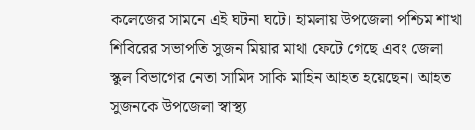কলেজের সামনে এই ঘটনা ঘটে। হামলায় উপজেলা পশ্চিম শাখা শিবিরের সভাপতি সুজন মিয়ার মাথা ফেটে গেছে এবং জেলা স্কুল বিভাগের নেতা সামিদ সাকি মাহিন আহত হয়েছেন। আহত সুজনকে উপজেলা স্বাস্থ্য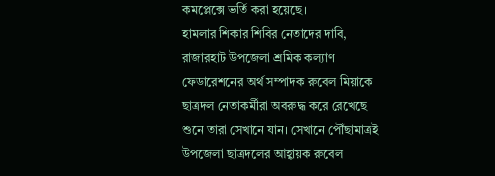কমপ্লেক্সে ভর্তি করা হয়েছে।
হামলার শিকার শিবির নেতাদের দাবি, রাজারহাট উপজেলা শ্রমিক কল্যাণ ফেডারেশনের অর্থ সম্পাদক রুবেল মিয়াকে ছাত্রদল নেতাকর্মীরা অবরুদ্ধ করে রেখেছে শুনে তারা সেখানে যান। সেখানে পৌঁছামাত্রই উপজেলা ছাত্রদলের আহ্বায়ক রুবেল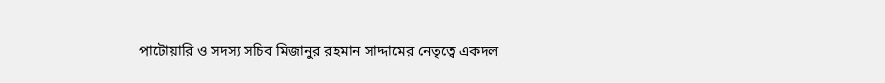পাটোয়ারি ও সদস্য সচিব মিজানুর রহমান সাদ্দামের নেতৃত্বে একদল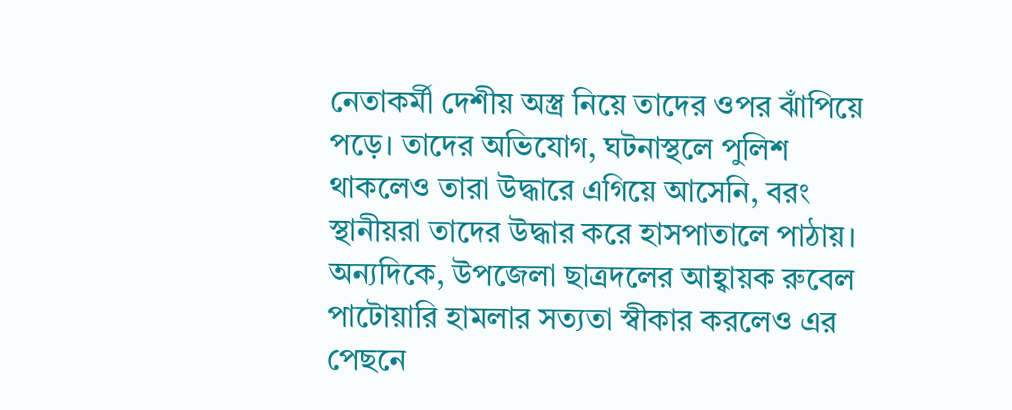নেতাকর্মী দেশীয় অস্ত্র নিয়ে তাদের ওপর ঝাঁপিয়ে পড়ে। তাদের অভিযোগ, ঘটনাস্থলে পুলিশ থাকলেও তারা উদ্ধারে এগিয়ে আসেনি, বরং স্থানীয়রা তাদের উদ্ধার করে হাসপাতালে পাঠায়।
অন্যদিকে, উপজেলা ছাত্রদলের আহ্বায়ক রুবেল পাটোয়ারি হামলার সত্যতা স্বীকার করলেও এর পেছনে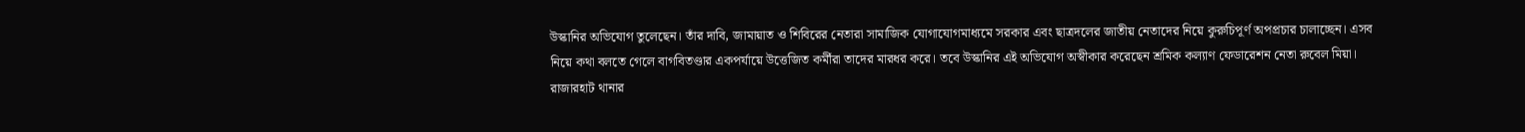উস্কানির অভিযোগ তুলেছেন। তাঁর দাবি, জামায়াত ও শিবিরের নেতারা সামাজিক যোগাযোগমাধ্যমে সরকার এবং ছাত্রদলের জাতীয় নেতাদের নিয়ে কুরুচিপূর্ণ অপপ্রচার চালাচ্ছেন। এসব নিয়ে কথা বলতে গেলে বাগবিতণ্ডার একপর্যায়ে উত্তেজিত কর্মীরা তাদের মারধর করে। তবে উস্কানির এই অভিযোগ অস্বীকার করেছেন শ্রমিক কল্যাণ ফেডারেশন নেতা রুবেল মিয়া।
রাজারহাট থানার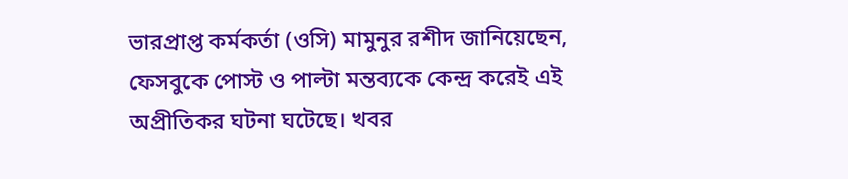ভারপ্রাপ্ত কর্মকর্তা (ওসি) মামুনুর রশীদ জানিয়েছেন, ফেসবুকে পোস্ট ও পাল্টা মন্তব্যকে কেন্দ্র করেই এই অপ্রীতিকর ঘটনা ঘটেছে। খবর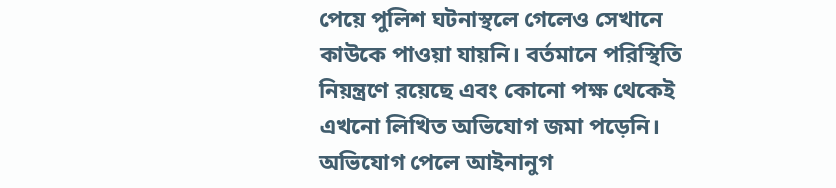পেয়ে পুলিশ ঘটনাস্থলে গেলেও সেখানে কাউকে পাওয়া যায়নি। বর্তমানে পরিস্থিতি নিয়ন্ত্রণে রয়েছে এবং কোনো পক্ষ থেকেই এখনো লিখিত অভিযোগ জমা পড়েনি। অভিযোগ পেলে আইনানুগ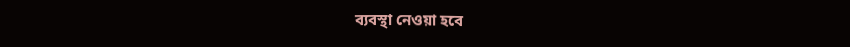ব্যবস্থা নেওয়া হবে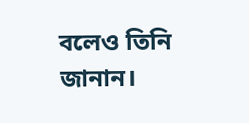বলেও তিনি জানান।